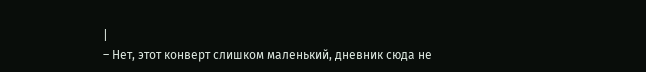|
– Нет, этот конверт слишком маленький, дневник сюда не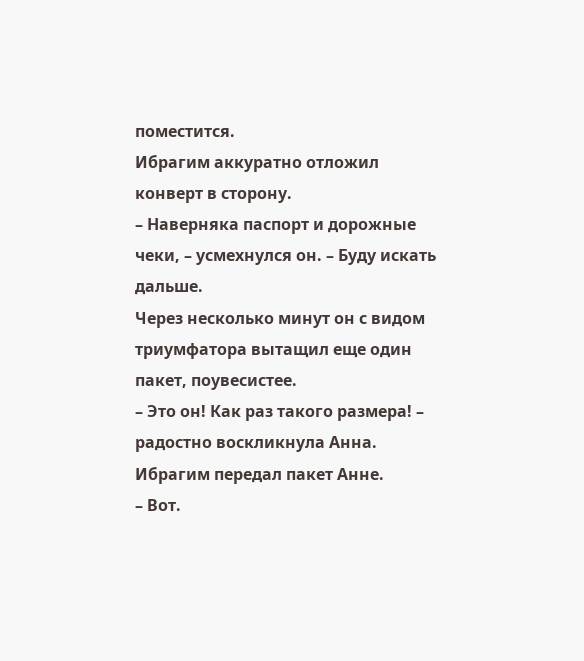поместится.
Ибрагим аккуратно отложил конверт в сторону.
– Наверняка паспорт и дорожные чеки, – усмехнулся он. – Буду искать дальше.
Через несколько минут он с видом триумфатора вытащил еще один пакет, поувесистее.
– Это он! Как раз такого размера! – радостно воскликнула Анна.
Ибрагим передал пакет Анне.
– Вот.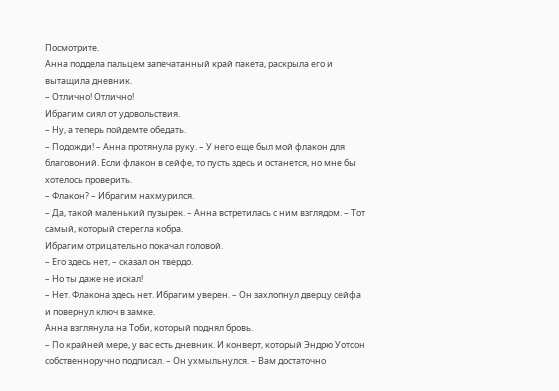Посмотрите.
Анна поддела пальцем запечатанный край пакета, раскрыла его и вытащила дневник.
– Отлично! Отлично!
Ибрагим сиял от удовольствия.
– Ну, а теперь пойдемте обедать.
– Подожди! – Анна протянула руку. – У него еще был мой флакон для благовоний. Если флакон в сейфе, то пусть здесь и останется, но мне бы хотелось проверить.
– Флакон? – Ибрагим нахмурился.
– Да, такой маленький пузырек. – Анна встретилась с ним взглядом. – Тот самый, который стерегла кобра.
Ибрагим отрицательно покачал головой.
– Его здесь нет, – сказал он твердо.
– Но ты даже не искал!
– Нет. Флакона здесь нет. Ибрагим уверен. – Он захлопнул дверцу сейфа и повернул ключ в замке.
Анна взглянула на Тоби, который поднял бровь.
– По крайней мере, у вас есть дневник. И конверт, который Эндрю Уотсон собственноручно подписал. – Он ухмыльнулся. – Вам достаточно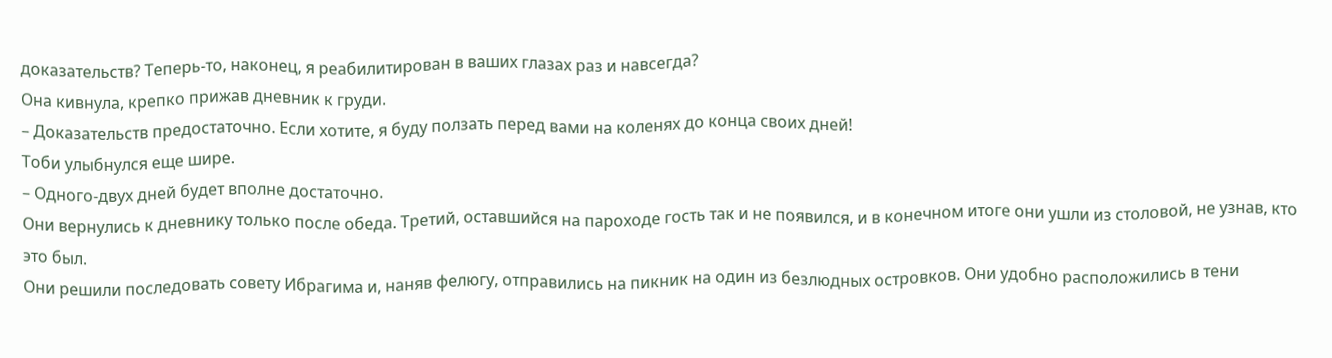доказательств? Теперь-то, наконец, я реабилитирован в ваших глазах раз и навсегда?
Она кивнула, крепко прижав дневник к груди.
– Доказательств предостаточно. Если хотите, я буду ползать перед вами на коленях до конца своих дней!
Тоби улыбнулся еще шире.
– Одного-двух дней будет вполне достаточно.
Они вернулись к дневнику только после обеда. Третий, оставшийся на пароходе гость так и не появился, и в конечном итоге они ушли из столовой, не узнав, кто это был.
Они решили последовать совету Ибрагима и, наняв фелюгу, отправились на пикник на один из безлюдных островков. Они удобно расположились в тени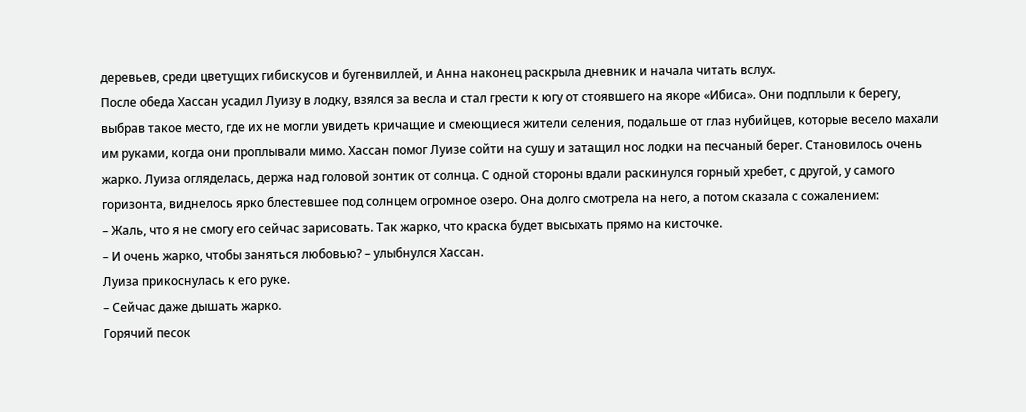деревьев, среди цветущих гибискусов и бугенвиллей, и Анна наконец раскрыла дневник и начала читать вслух.
После обеда Хассан усадил Луизу в лодку, взялся за весла и стал грести к югу от стоявшего на якоре «Ибиса». Они подплыли к берегу, выбрав такое место, где их не могли увидеть кричащие и смеющиеся жители селения, подальше от глаз нубийцев, которые весело махали им руками, когда они проплывали мимо. Хассан помог Луизе сойти на сушу и затащил нос лодки на песчаный берег. Становилось очень жарко. Луиза огляделась, держа над головой зонтик от солнца. С одной стороны вдали раскинулся горный хребет, с другой, у самого горизонта, виднелось ярко блестевшее под солнцем огромное озеро. Она долго смотрела на него, а потом сказала с сожалением:
– Жаль, что я не смогу его сейчас зарисовать. Так жарко, что краска будет высыхать прямо на кисточке.
– И очень жарко, чтобы заняться любовью? – улыбнулся Хассан.
Луиза прикоснулась к его руке.
– Сейчас даже дышать жарко.
Горячий песок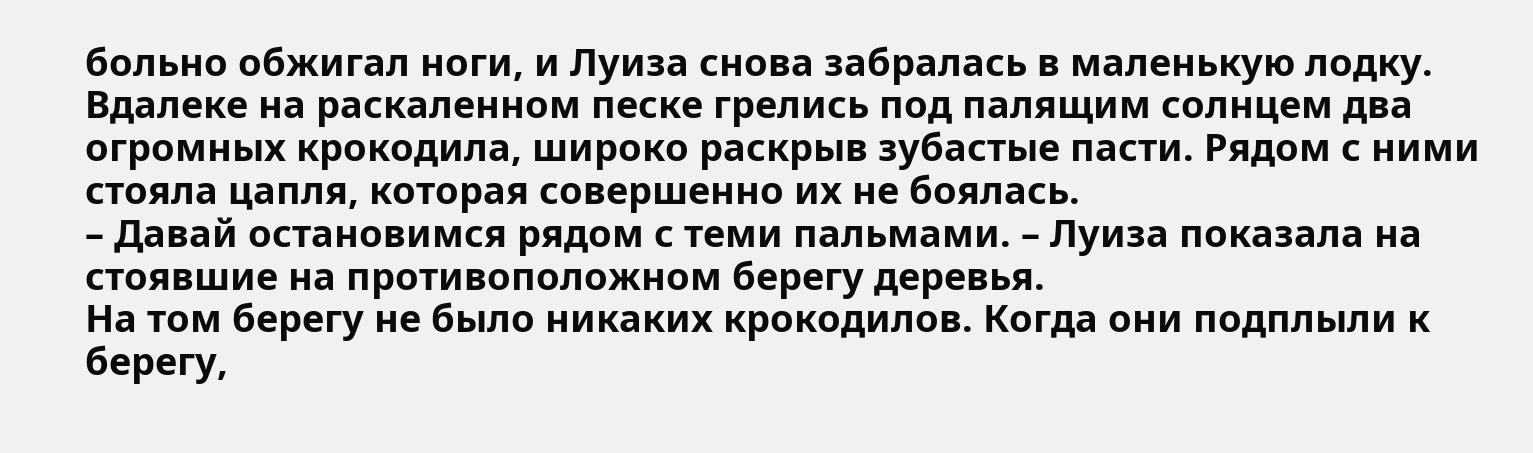больно обжигал ноги, и Луиза снова забралась в маленькую лодку. Вдалеке на раскаленном песке грелись под палящим солнцем два огромных крокодила, широко раскрыв зубастые пасти. Рядом с ними стояла цапля, которая совершенно их не боялась.
– Давай остановимся рядом с теми пальмами. – Луиза показала на стоявшие на противоположном берегу деревья.
Нa том берегу не было никаких крокодилов. Когда они подплыли к берегу,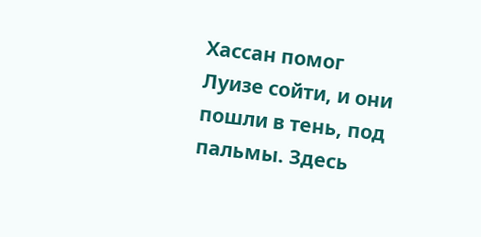Хассан помог Луизе сойти, и они пошли в тень, под пальмы. Здесь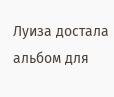Луиза достала альбом для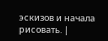эскизов и начала рисовать. |